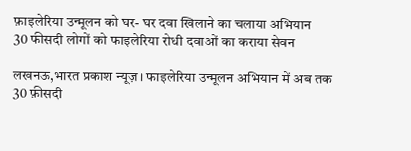फ़ाइलेरिया उन्मूलन को घर- घर दवा खिलाने का चलाया अभियान
30 फीसदी लोगों को फाइलेरिया रोधी दवाओं का कराया सेवन

लखनऊ,भारत प्रकाश न्यूज़। फाइलेरिया उन्मूलन अभियान में अब तक 30 फ़ीसदी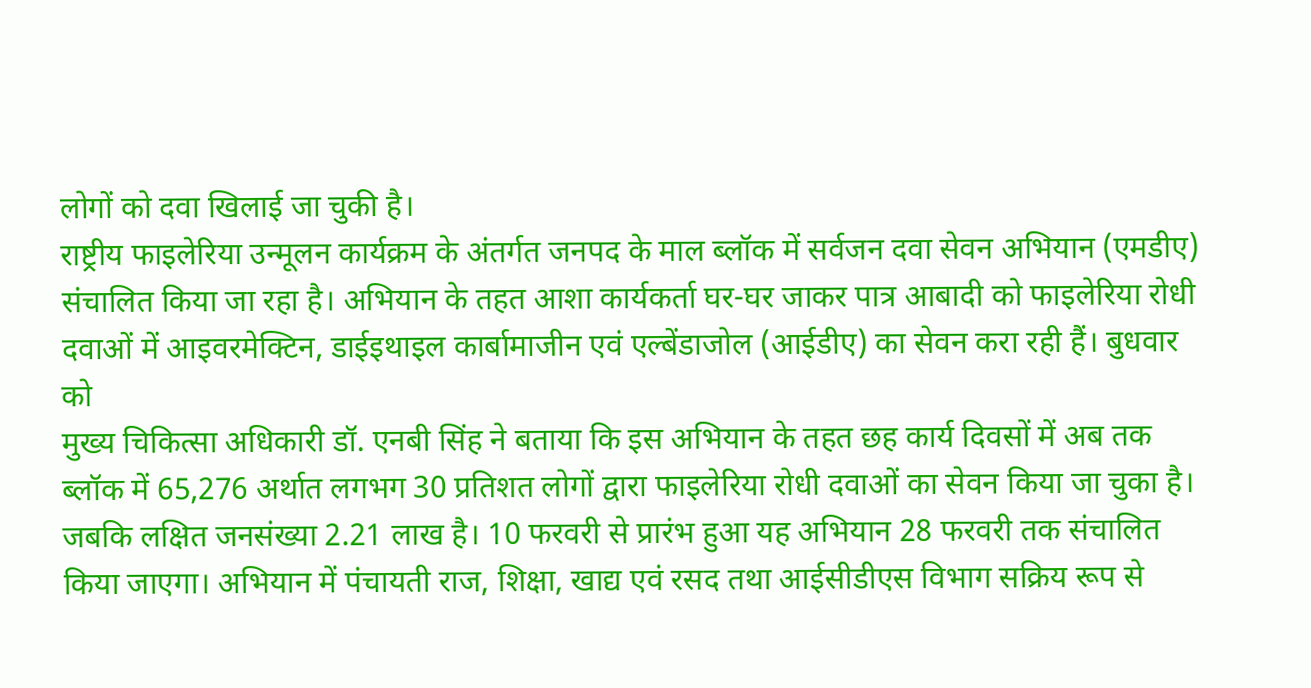लोगों को दवा खिलाई जा चुकी है।
राष्ट्रीय फाइलेरिया उन्मूलन कार्यक्रम के अंतर्गत जनपद के माल ब्लॉक में सर्वजन दवा सेवन अभियान (एमडीए) संचालित किया जा रहा है। अभियान के तहत आशा कार्यकर्ता घर-घर जाकर पात्र आबादी को फाइलेरिया रोधी दवाओं में आइवरमेक्टिन, डाईइथाइल कार्बामाजीन एवं एल्बेंडाजोल (आईडीए) का सेवन करा रही हैं। बुधवार को
मुख्य चिकित्सा अधिकारी डॉ. एनबी सिंह ने बताया कि इस अभियान के तहत छह कार्य दिवसों में अब तक ब्लॉक में 65,276 अर्थात लगभग 30 प्रतिशत लोगों द्वारा फाइलेरिया रोधी दवाओं का सेवन किया जा चुका है।
जबकि लक्षित जनसंख्या 2.21 लाख है। 10 फरवरी से प्रारंभ हुआ यह अभियान 28 फरवरी तक संचालित किया जाएगा। अभियान में पंचायती राज, शिक्षा, खाद्य एवं रसद तथा आईसीडीएस विभाग सक्रिय रूप से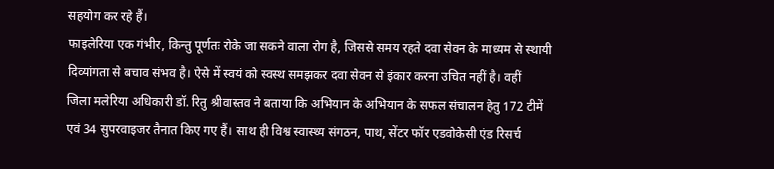सहयोग कर रहे हैं।
फाइलेरिया एक गंभीर, किन्तु पूर्णतः रोके जा सकने वाला रोग है, जिससे समय रहते दवा सेवन के माध्यम से स्थायी दिव्यांगता से बचाव संभव है। ऐसे में स्वयं को स्वस्थ समझकर दवा सेवन से इंकार करना उचित नहीं है। वहीं
जिला मलेरिया अधिकारी डॉ. रितु श्रीवास्तव ने बताया कि अभियान के अभियान के सफल संचालन हेतु 172 टीमें एवं 34 सुपरवाइजर तैनात किए गए हैं। साथ ही विश्व स्वास्थ्य संगठन, पाथ, सेंटर फॉर एडवोकेसी एंड रिसर्च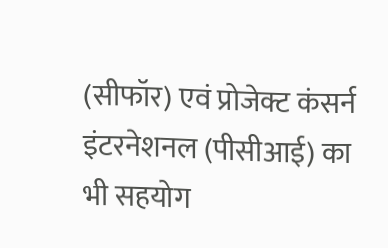(सीफॉर) एवं प्रोजेक्ट कंसर्न इंटरनेशनल (पीसीआई) का भी सहयोग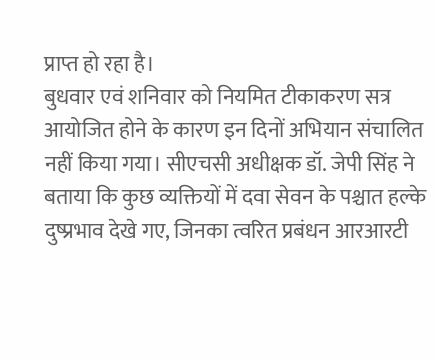प्राप्त हो रहा है।
बुधवार एवं शनिवार को नियमित टीकाकरण सत्र आयोजित होने के कारण इन दिनों अभियान संचालित नहीं किया गया। सीएचसी अधीक्षक डॉ. जेपी सिंह ने बताया कि कुछ व्यक्तियों में दवा सेवन के पश्चात हल्के दुष्प्रभाव देखे गए, जिनका त्वरित प्रबंधन आरआरटी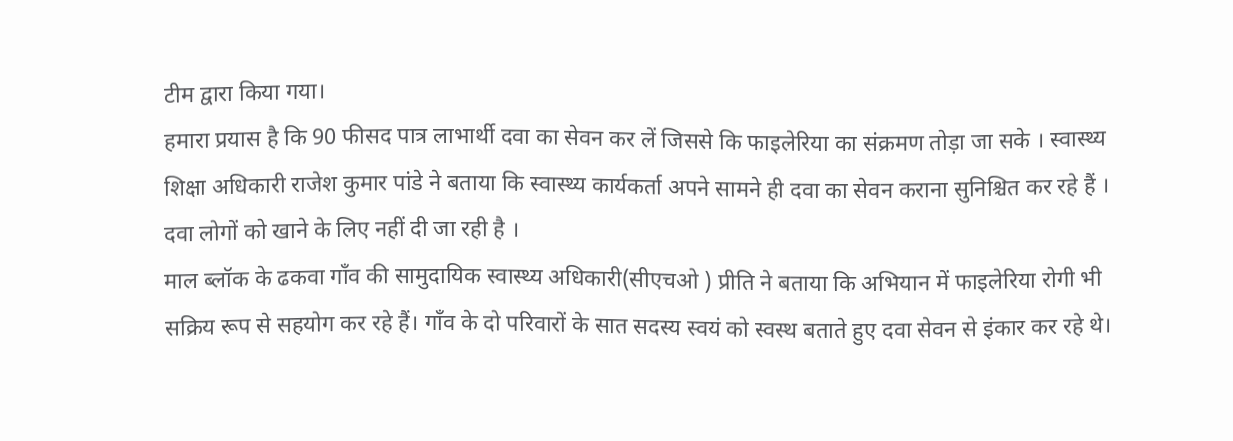टीम द्वारा किया गया।
हमारा प्रयास है कि 90 फीसद पात्र लाभार्थी दवा का सेवन कर लें जिससे कि फाइलेरिया का संक्रमण तोड़ा जा सके । स्वास्थ्य शिक्षा अधिकारी राजेश कुमार पांडे ने बताया कि स्वास्थ्य कार्यकर्ता अपने सामने ही दवा का सेवन कराना सुनिश्चित कर रहे हैं । दवा लोगों को खाने के लिए नहीं दी जा रही है ।
माल ब्लॉक के ढकवा गाँव की सामुदायिक स्वास्थ्य अधिकारी(सीएचओ ) प्रीति ने बताया कि अभियान में फाइलेरिया रोगी भी सक्रिय रूप से सहयोग कर रहे हैं। गाँव के दो परिवारों के सात सदस्य स्वयं को स्वस्थ बताते हुए दवा सेवन से इंकार कर रहे थे।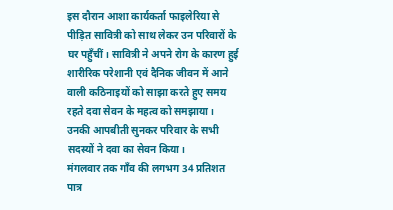इस दौरान आशा कार्यकर्ता फाइलेरिया से पीड़ित सावित्री को साथ लेकर उन परिवारों के घर पहुँचीं। सावित्री ने अपने रोग के कारण हुई शारीरिक परेशानी एवं दैनिक जीवन में आने वाली कठिनाइयों को साझा करते हुए समय रहते दवा सेवन के महत्व को समझाया। उनकी आपबीती सुनकर परिवार के सभी सदस्यों ने दवा का सेवन किया।
मंगलवार तक गाँव की लगभग 34 प्रतिशत पात्र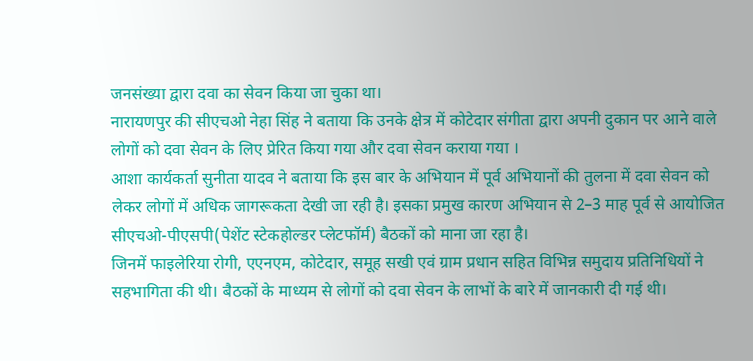जनसंख्या द्वारा दवा का सेवन किया जा चुका था।
नारायणपुर की सीएचओ नेहा सिंह ने बताया कि उनके क्षेत्र में कोटेदार संगीता द्वारा अपनी दुकान पर आने वाले लोगों को दवा सेवन के लिए प्रेरित किया गया और दवा सेवन कराया गया ।
आशा कार्यकर्ता सुनीता यादव ने बताया कि इस बार के अभियान में पूर्व अभियानों की तुलना में दवा सेवन को लेकर लोगों में अधिक जागरूकता देखी जा रही है। इसका प्रमुख कारण अभियान से 2–3 माह पूर्व से आयोजित सीएचओ-पीएसपी(पेशेंट स्टेकहोल्डर प्लेटफॉर्म) बैठकों को माना जा रहा है।
जिनमें फाइलेरिया रोगी, एएनएम, कोटेदार, समूह सखी एवं ग्राम प्रधान सहित विभिन्न समुदाय प्रतिनिधियों ने सहभागिता की थी। बैठकों के माध्यम से लोगों को दवा सेवन के लाभों के बारे में जानकारी दी गई थी।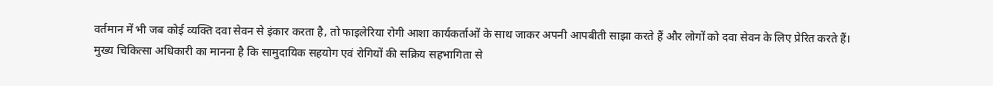वर्तमान में भी जब कोई व्यक्ति दवा सेवन से इंकार करता है, तो फाइलेरिया रोगी आशा कार्यकर्ताओं के साथ जाकर अपनी आपबीती साझा करते हैं और लोगों को दवा सेवन के लिए प्रेरित करते हैं।
मुख्य चिकित्सा अधिकारी का मानना है कि सामुदायिक सहयोग एवं रोगियों की सक्रिय सहभागिता से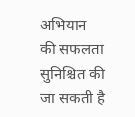अभियान की सफलता सुनिश्चित की जा सकती है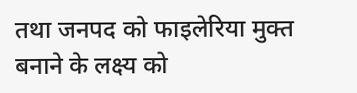तथा जनपद को फाइलेरिया मुक्त बनाने के लक्ष्य को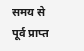समय से पूर्व प्राप्त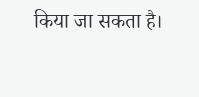किया जा सकता है।